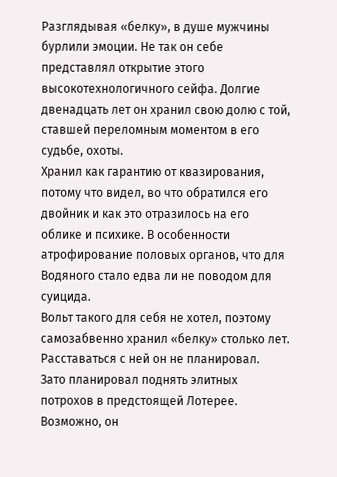Разглядывая «белку», в душе мужчины бурлили эмоции. Не так он себе представлял открытие этого высокотехнологичного сейфа. Долгие двенадцать лет он хранил свою долю с той, ставшей переломным моментом в его судьбе, охоты.
Хранил как гарантию от квазирования, потому что видел, во что обратился его двойник и как это отразилось на его облике и психике. В особенности атрофирование половых органов, что для Водяного стало едва ли не поводом для суицида.
Вольт такого для себя не хотел, поэтому самозабвенно хранил «белку» столько лет. Расставаться с ней он не планировал.
Зато планировал поднять элитных потрохов в предстоящей Лотерее. Возможно, он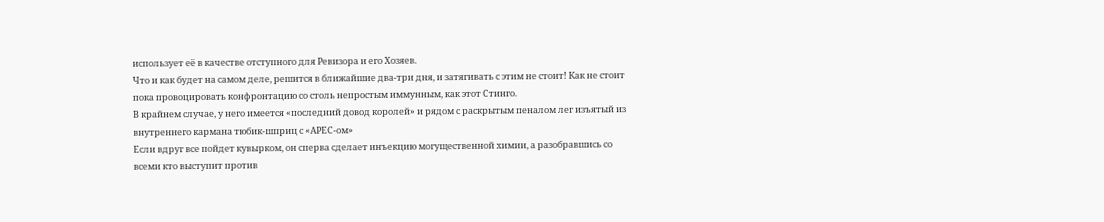использует её в качестве отступного для Ревизора и его Хозяев.
Что и как будет на самом деле, решится в ближайшие два-три дня, и затягивать с этим не стоит! Как не стоит пока провоцировать конфронтацию со столь непростым иммунным, как этот Стинго.
В крайнем случае, у него имеется «последний довод королей» и рядом с раскрытым пеналом лег изъятый из внутреннего кармана тюбик-шприц с «АРЕС-ом»
Если вдруг все пойдет кувырком, он сперва сделает инъекцию могущественной химии, а разобравшись со всеми кто выступит против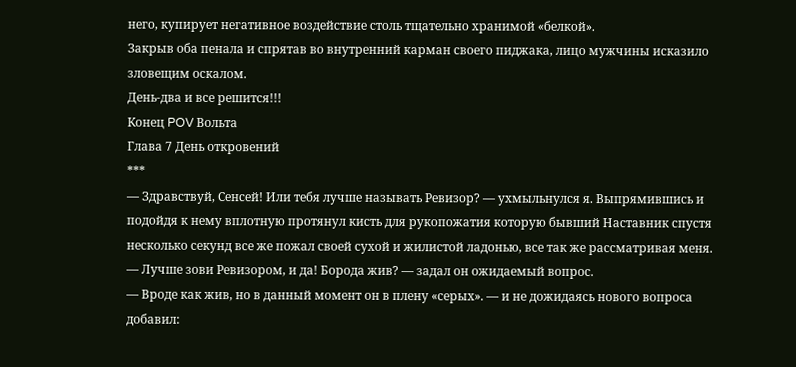него, купирует негативное воздействие столь тщательно хранимой «белкой».
Закрыв оба пенала и спрятав во внутренний карман своего пиджака, лицо мужчины исказило зловещим оскалом.
День-два и все решится!!!
Конец POV Вольта
Глава 7 День откровений
***
— Здравствуй, Сенсей! Или тебя лучше называть Ревизор? — ухмыльнулся я. Выпрямившись и подойдя к нему вплотную протянул кисть для рукопожатия которую бывший Наставник спустя несколько секунд все же пожал своей сухой и жилистой ладонью, все так же рассматривая меня.
— Лучше зови Ревизором, и да! Борода жив? — задал он ожидаемый вопрос.
— Вроде как жив, но в данный момент он в плену «серых». — и не дожидаясь нового вопроса добавил: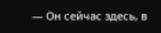— Он сейчас здесь, в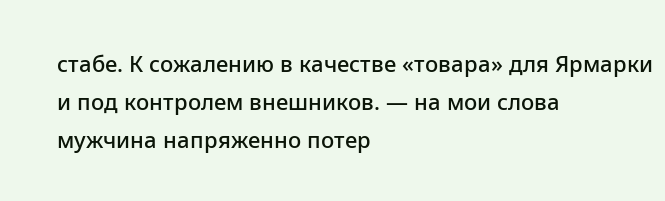стабе. К сожалению в качестве «товара» для Ярмарки и под контролем внешников. — на мои слова мужчина напряженно потер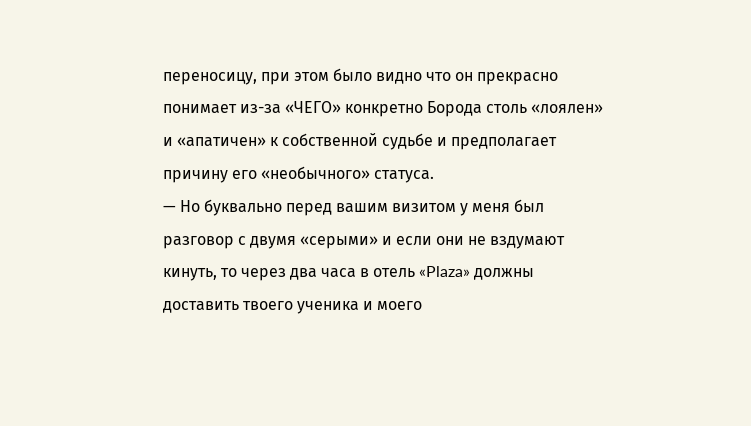переносицу, при этом было видно что он прекрасно понимает из-за «ЧЕГО» конкретно Борода столь «лоялен» и «апатичен» к собственной судьбе и предполагает причину его «необычного» статуса.
— Но буквально перед вашим визитом у меня был разговор с двумя «серыми» и если они не вздумают кинуть, то через два часа в отель «Plaza» должны доставить твоего ученика и моего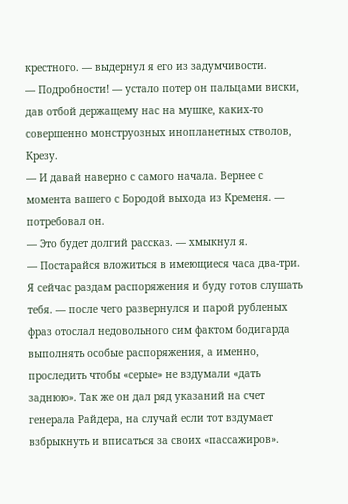крестного. — выдернул я его из задумчивости.
— Подробности! — устало потер он пальцами виски, дав отбой держащему нас на мушке, каких-то совершенно монструозных инопланетных стволов, Крезу.
— И давай наверно с самого начала. Вернее с момента вашего с Бородой выхода из Кременя. — потребовал он.
— Это будет долгий рассказ. — хмыкнул я.
— Постарайся вложиться в имеющиеся часа два-три. Я сейчас раздам распоряжения и буду готов слушать тебя. — после чего развернулся и парой рубленых фраз отослал недовольного сим фактом бодигарда выполнять особые распоряжения, а именно, проследить чтобы «серые» не вздумали «дать заднюю». Так же он дал ряд указаний на счет генерала Райдера, на случай если тот вздумает взбрыкнуть и вписаться за своих «пассажиров».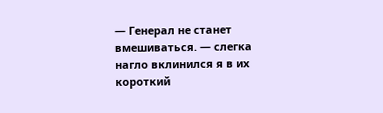— Генерал не станет вмешиваться. — слегка нагло вклинился я в их короткий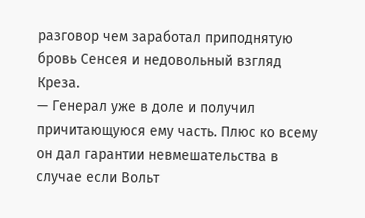разговор чем заработал приподнятую бровь Сенсея и недовольный взгляд Креза.
— Генерал уже в доле и получил причитающуюся ему часть. Плюс ко всему он дал гарантии невмешательства в случае если Вольт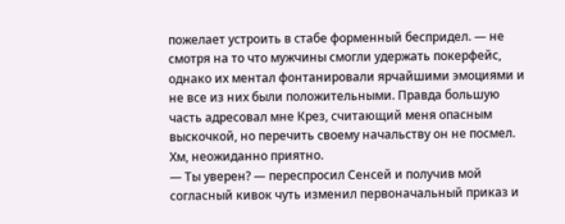пожелает устроить в стабе форменный беспридел. — не смотря на то что мужчины смогли удержать покерфейс, однако их ментал фонтанировали ярчайшими эмоциями и не все из них были положительными. Правда большую часть адресовал мне Крез, считающий меня опасным выскочкой, но перечить своему начальству он не посмел. Хм, неожиданно приятно.
— Ты уверен? — переспросил Сенсей и получив мой согласный кивок чуть изменил первоначальный приказ и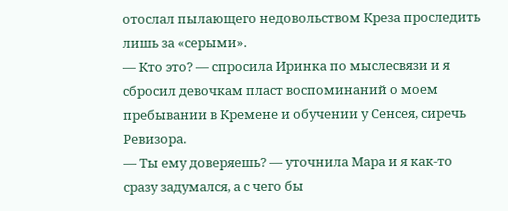отослал пылающего недовольством Креза проследить лишь за «серыми».
— Кто это? — спросила Иринка по мыслесвязи и я сбросил девочкам пласт воспоминаний о моем пребывании в Кремене и обучении у Сенсея, сиречь Ревизора.
— Ты ему доверяешь? — уточнила Мара и я как-то сразу задумался, а с чего бы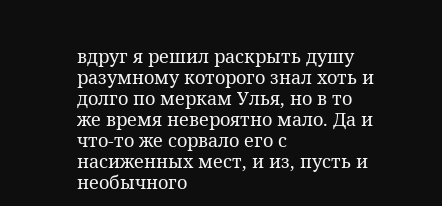вдруг я решил раскрыть душу разумному которого знал хоть и долго по меркам Улья, но в то же время невероятно мало. Да и что-то же сорвало его с насиженных мест, и из, пусть и необычного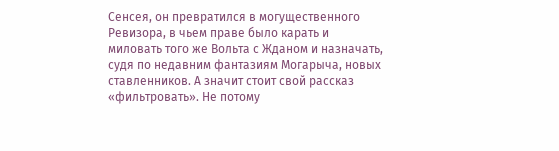Сенсея, он превратился в могущественного Ревизора, в чьем праве было карать и миловать того же Вольта с Жданом и назначать, судя по недавним фантазиям Могарыча, новых ставленников. А значит стоит свой рассказ «фильтровать». Не потому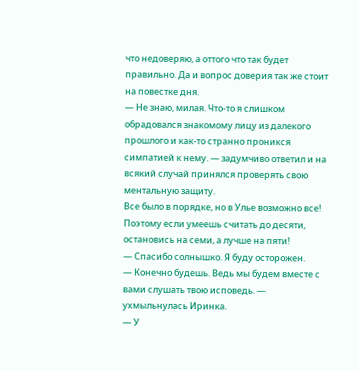что недоверяю, а оттого что так будет правильно. Да и вопрос доверия так же стоит на повестке дня.
— Не знаю, милая. Что-то я слишком обрадовался знакомому лицу из далекого прошлого и как-то странно проникся симпатией к нему. — задумчиво ответил и на всякий случай принялся проверять свою ментальную защиту.
Все было в порядке, но в Улье возможно все! Поэтому если умеешь считать до десяти, остановись на семи, а лучше на пяти!
— Спасибо солнышко. Я буду осторожен.
— Конечно будешь. Ведь мы будем вместе с вами слушать твою исповедь. — ухмыльнулась Иринка.
— У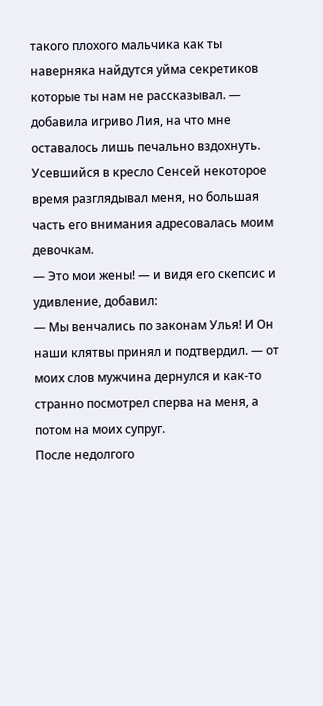такого плохого мальчика как ты наверняка найдутся уйма секретиков которые ты нам не рассказывал. — добавила игриво Лия, на что мне оставалось лишь печально вздохнуть.
Усевшийся в кресло Сенсей некоторое время разглядывал меня, но большая часть его внимания адресовалась моим девочкам.
— Это мои жены! — и видя его скепсис и удивление, добавил:
— Мы венчались по законам Улья! И Он наши клятвы принял и подтвердил. — от моих слов мужчина дернулся и как-то странно посмотрел сперва на меня, а потом на моих супруг.
После недолгого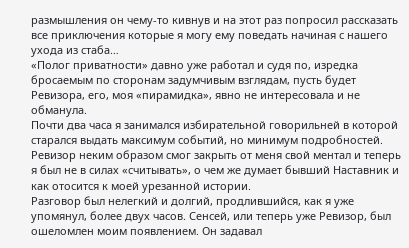размышления он чему-то кивнув и на этот раз попросил рассказать все приключения которые я могу ему поведать начиная с нашего ухода из стаба…
«Полог приватности» давно уже работал и судя по, изредка бросаемым по сторонам задумчивым взглядам, пусть будет Ревизора, его, моя «пирамидка», явно не интересовала и не обманула.
Почти два часа я занимался избирательной говорильней в которой старался выдать максимум событий, но минимум подробностей. Ревизор неким образом смог закрыть от меня свой ментал и теперь я был не в силах «считывать», о чем же думает бывший Наставник и как отосится к моей урезанной истории.
Разговор был нелегкий и долгий, продлившийся, как я уже упомянул, более двух часов. Сенсей, или теперь уже Ревизор, был ошеломлен моим появлением. Он задавал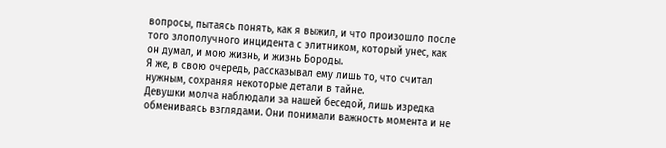вопросы, пытаясь понять, как я выжил, и что произошло после того злополучного инцидента с элитником, который унес, как он думал, и мою жизнь, и жизнь Бороды.
Я же, в свою очередь, рассказывал ему лишь то, что считал нужным, сохраняя некоторые детали в тайне.
Девушки молча наблюдали за нашей беседой, лишь изредка обмениваясь взглядами. Они понимали важность момента и не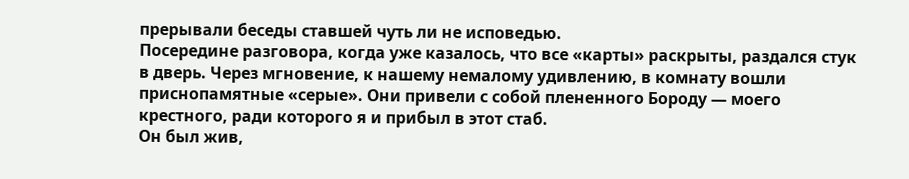прерывали беседы ставшей чуть ли не исповедью.
Посередине разговора, когда уже казалось, что все «карты» раскрыты, раздался стук в дверь. Через мгновение, к нашему немалому удивлению, в комнату вошли приснопамятные «серые». Они привели с собой плененного Бороду — моего крестного, ради которого я и прибыл в этот стаб.
Он был жив,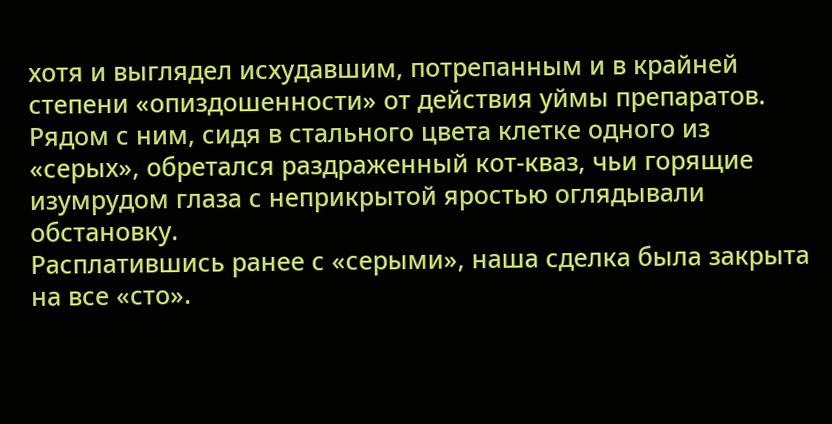хотя и выглядел исхудавшим, потрепанным и в крайней степени «опиздошенности» от действия уймы препаратов. Рядом с ним, сидя в стального цвета клетке одного из «серых», обретался раздраженный кот-кваз, чьи горящие изумрудом глаза с неприкрытой яростью оглядывали обстановку.
Расплатившись ранее с «серыми», наша сделка была закрыта на все «сто».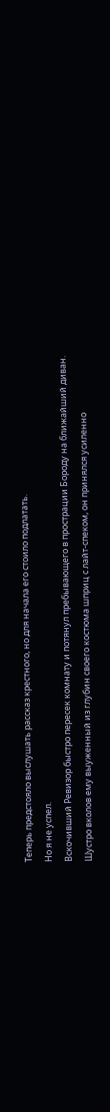Теперь предстояло выслушать рассказ крестного, но для начала его стоило подлатать.
Но я не успел.
Вскочивший Ревизор быстро пересек комнату и потянул пребывающего в прострации Бороду на ближайший диван. Шустро вколов ему выуженный из глубин своего костюма шприц с лайт-спеком, он принялся усиленно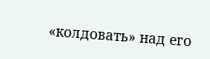«колдовать» над его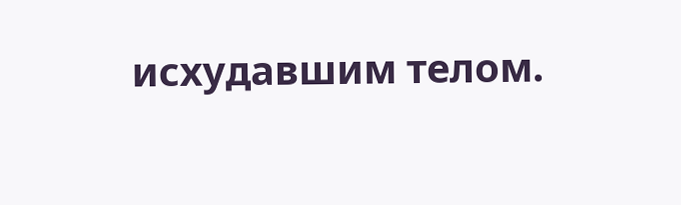исхудавшим телом.